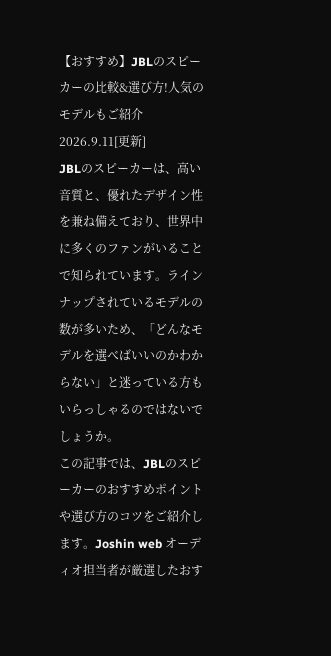【おすすめ】JBLのスピーカーの比較&選び方!人気のモデルもご紹介
2026.9.11[更新]
JBLのスピーカーは、高い音質と、優れたデザイン性を兼ね備えており、世界中に多くのファンがいることで知られています。ラインナップされているモデルの数が多いため、「どんなモデルを選べばいいのかわからない」と迷っている方もいらっしゃるのではないでしょうか。
この記事では、JBLのスピーカーのおすすめポイントや選び方のコツをご紹介します。Joshin web オーディオ担当者が厳選したおす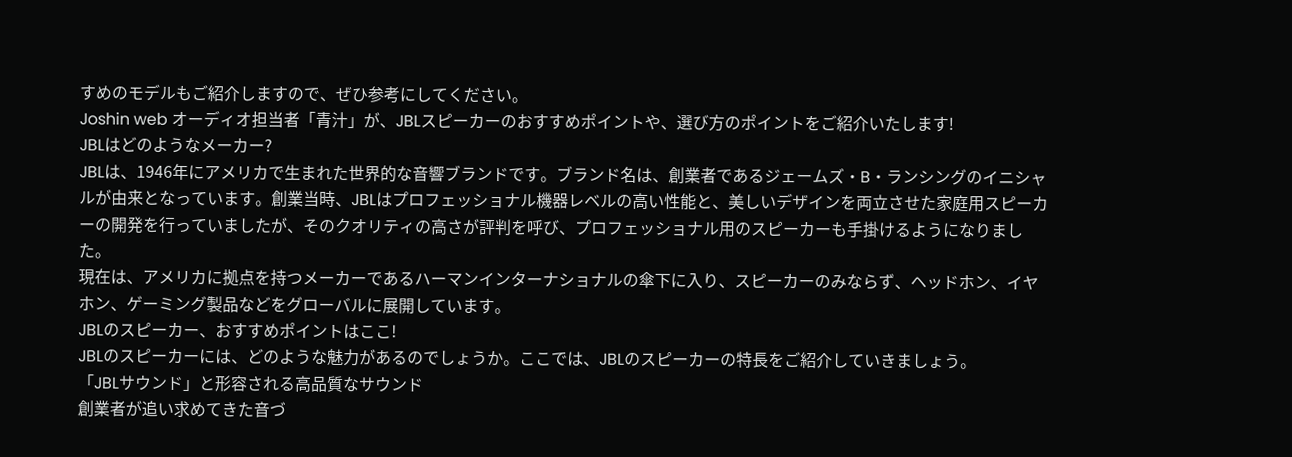すめのモデルもご紹介しますので、ぜひ参考にしてください。
Joshin web オーディオ担当者「青汁」が、JBLスピーカーのおすすめポイントや、選び方のポイントをご紹介いたします!
JBLはどのようなメーカー?
JBLは、1946年にアメリカで生まれた世界的な音響ブランドです。ブランド名は、創業者であるジェームズ・B・ランシングのイニシャルが由来となっています。創業当時、JBLはプロフェッショナル機器レベルの高い性能と、美しいデザインを両立させた家庭用スピーカーの開発を行っていましたが、そのクオリティの高さが評判を呼び、プロフェッショナル用のスピーカーも手掛けるようになりました。
現在は、アメリカに拠点を持つメーカーであるハーマンインターナショナルの傘下に入り、スピーカーのみならず、ヘッドホン、イヤホン、ゲーミング製品などをグローバルに展開しています。
JBLのスピーカー、おすすめポイントはここ!
JBLのスピーカーには、どのような魅力があるのでしょうか。ここでは、JBLのスピーカーの特長をご紹介していきましょう。
「JBLサウンド」と形容される高品質なサウンド
創業者が追い求めてきた音づ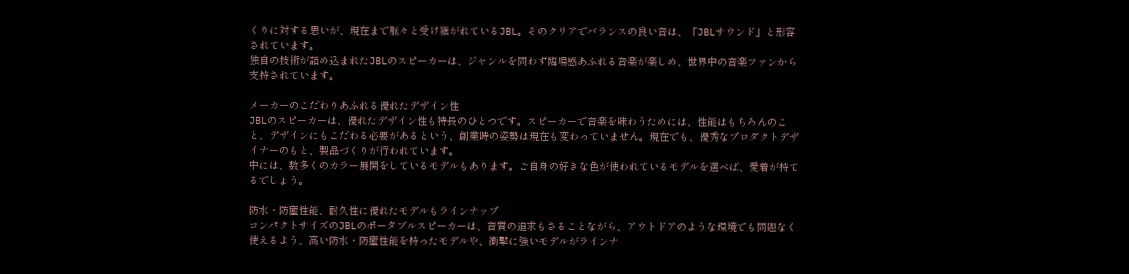くりに対する思いが、現在まで脈々と受け継がれているJBL。そのクリアでバランスの良い音は、「JBLサウンド」と形容されています。
独自の技術が詰め込まれたJBLのスピーカーは、ジャンルを問わず臨場感あふれる音楽が楽しめ、世界中の音楽ファンから支持されています。

メーカーのこだわりあふれる優れたデザイン性
JBLのスピーカーは、優れたデザイン性も特長のひとつです。スピーカーで音楽を味わうためには、性能はもちろんのこと、デザインにもこだわる必要があるという、創業時の姿勢は現在も変わっていません。現在でも、優秀なプロダクトデザイナーのもと、製品づくりが行われています。
中には、数多くのカラー展開をしているモデルもあります。ご自身の好きな色が使われているモデルを選べば、愛着が持てるでしょう。

防水・防塵性能、耐久性に優れたモデルもラインナップ
コンパクトサイズのJBLのポータブルスピーカーは、音質の追求もさることながら、アウトドアのような環境でも問題なく使えるよう、高い防水・防塵性能を持ったモデルや、衝撃に強いモデルがラインナ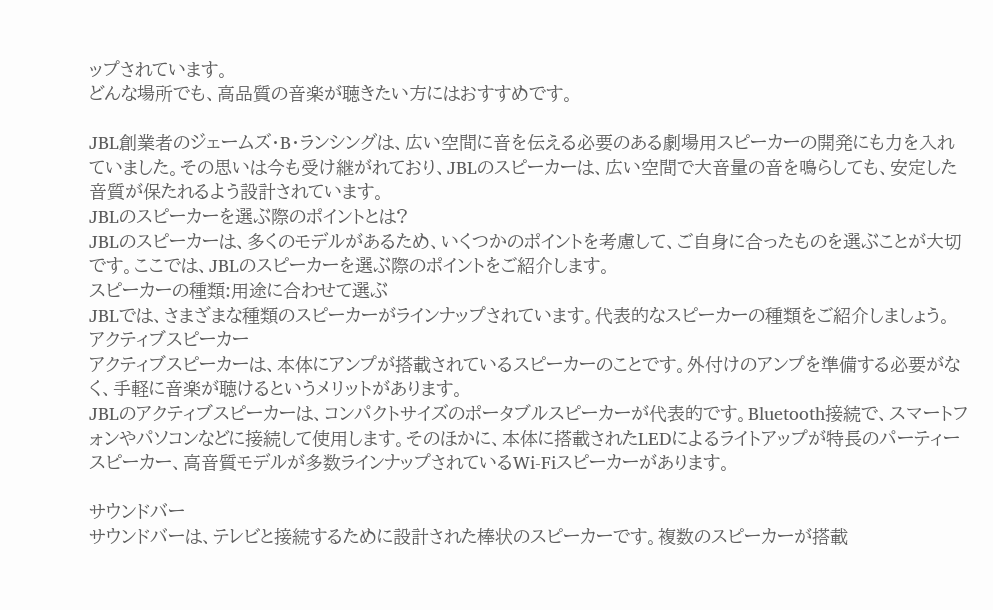ップされています。
どんな場所でも、高品質の音楽が聴きたい方にはおすすめです。

JBL創業者のジェームズ・B・ランシングは、広い空間に音を伝える必要のある劇場用スピーカーの開発にも力を入れていました。その思いは今も受け継がれており、JBLのスピーカーは、広い空間で大音量の音を鳴らしても、安定した音質が保たれるよう設計されています。
JBLのスピーカーを選ぶ際のポイントとは?
JBLのスピーカーは、多くのモデルがあるため、いくつかのポイントを考慮して、ご自身に合ったものを選ぶことが大切です。ここでは、JBLのスピーカーを選ぶ際のポイントをご紹介します。
スピーカーの種類:用途に合わせて選ぶ
JBLでは、さまざまな種類のスピーカーがラインナップされています。代表的なスピーカーの種類をご紹介しましょう。
アクティブスピーカー
アクティブスピーカーは、本体にアンプが搭載されているスピーカーのことです。外付けのアンプを準備する必要がなく、手軽に音楽が聴けるというメリットがあります。
JBLのアクティブスピーカーは、コンパクトサイズのポータブルスピーカーが代表的です。Bluetooth接続で、スマートフォンやパソコンなどに接続して使用します。そのほかに、本体に搭載されたLEDによるライトアップが特長のパーティースピーカー、高音質モデルが多数ラインナップされているWi-Fiスピーカーがあります。

サウンドバー
サウンドバーは、テレビと接続するために設計された棒状のスピーカーです。複数のスピーカーが搭載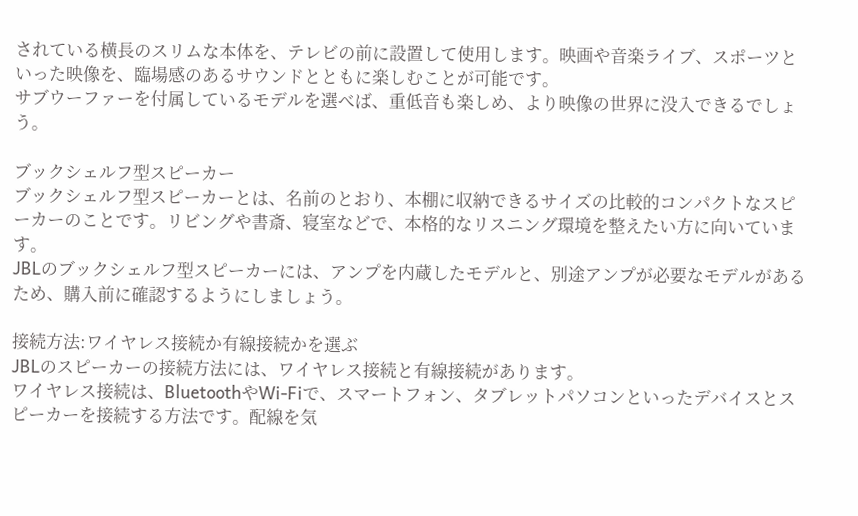されている横長のスリムな本体を、テレビの前に設置して使用します。映画や音楽ライブ、スポーツといった映像を、臨場感のあるサウンドとともに楽しむことが可能です。
サブウーファーを付属しているモデルを選べば、重低音も楽しめ、より映像の世界に没入できるでしょう。

ブックシェルフ型スピーカー
ブックシェルフ型スピーカーとは、名前のとおり、本棚に収納できるサイズの比較的コンパクトなスピーカーのことです。リビングや書斎、寝室などで、本格的なリスニング環境を整えたい方に向いています。
JBLのブックシェルフ型スピーカーには、アンプを内蔵したモデルと、別途アンプが必要なモデルがあるため、購入前に確認するようにしましょう。

接続方法:ワイヤレス接続か有線接続かを選ぶ
JBLのスピーカーの接続方法には、ワイヤレス接続と有線接続があります。
ワイヤレス接続は、BluetoothやWi-Fiで、スマートフォン、タブレットパソコンといったデバイスとスピーカーを接続する方法です。配線を気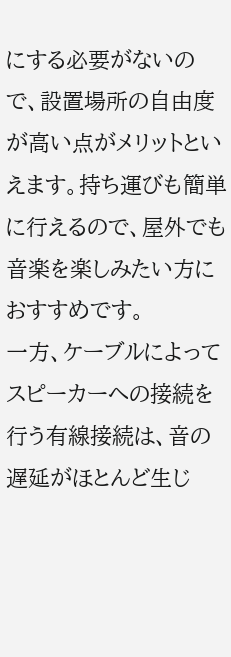にする必要がないので、設置場所の自由度が高い点がメリットといえます。持ち運びも簡単に行えるので、屋外でも音楽を楽しみたい方におすすめです。
一方、ケーブルによってスピーカーへの接続を行う有線接続は、音の遅延がほとんど生じ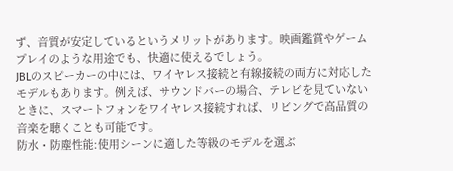ず、音質が安定しているというメリットがあります。映画鑑賞やゲームプレイのような用途でも、快適に使えるでしょう。
JBLのスピーカーの中には、ワイヤレス接続と有線接続の両方に対応したモデルもあります。例えば、サウンドバーの場合、テレビを見ていないときに、スマートフォンをワイヤレス接続すれば、リビングで高品質の音楽を聴くことも可能です。
防水・防塵性能:使用シーンに適した等級のモデルを選ぶ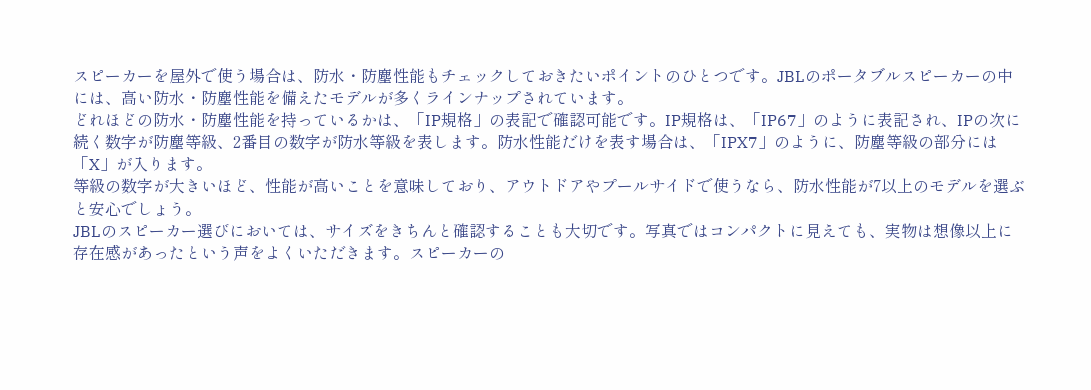スピーカーを屋外で使う場合は、防水・防塵性能もチェックしておきたいポイントのひとつです。JBLのポータブルスピーカーの中には、高い防水・防塵性能を備えたモデルが多くラインナップされています。
どれほどの防水・防塵性能を持っているかは、「IP規格」の表記で確認可能です。IP規格は、「IP67」のように表記され、IPの次に続く数字が防塵等級、2番目の数字が防水等級を表します。防水性能だけを表す場合は、「IPX7」のように、防塵等級の部分には「X」が入ります。
等級の数字が大きいほど、性能が高いことを意味しており、アウトドアやプールサイドで使うなら、防水性能が7以上のモデルを選ぶと安心でしょう。
JBLのスピーカー選びにおいては、サイズをきちんと確認することも大切です。写真ではコンパクトに見えても、実物は想像以上に存在感があったという声をよくいただきます。スピーカーの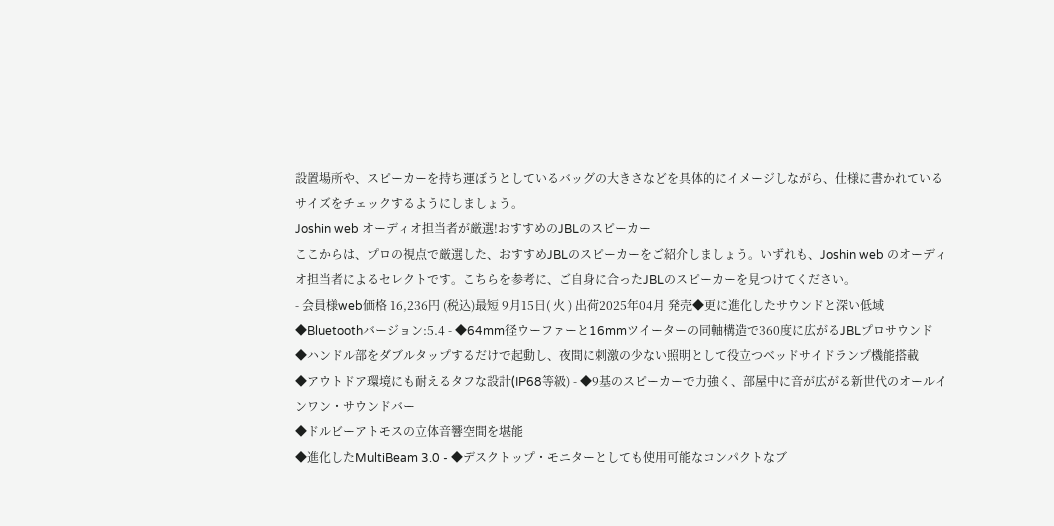設置場所や、スピーカーを持ち運ぼうとしているバッグの大きさなどを具体的にイメージしながら、仕様に書かれているサイズをチェックするようにしましょう。
Joshin web オーディオ担当者が厳選!おすすめのJBLのスピーカー
ここからは、プロの視点で厳選した、おすすめJBLのスピーカーをご紹介しましょう。いずれも、Joshin web のオーディオ担当者によるセレクトです。こちらを参考に、ご自身に合ったJBLのスピーカーを見つけてください。
- 会員様web価格 16,236円 (税込)最短 9月15日( 火 ) 出荷2025年04月 発売◆更に進化したサウンドと深い低域
◆Bluetoothバージョン:5.4 - ◆64mm径ウーファーと16mmツイーターの同軸構造で360度に広がるJBLプロサウンド
◆ハンドル部をダブルタップするだけで起動し、夜間に刺激の少ない照明として役立つベッドサイドランプ機能搭載
◆アウトドア環境にも耐えるタフな設計(IP68等級) - ◆9基のスピーカーで力強く、部屋中に音が広がる新世代のオールインワン・サウンドバー
◆ドルビーアトモスの立体音響空間を堪能
◆進化したMultiBeam 3.0 - ◆デスクトップ・モニターとしても使用可能なコンパクトなブ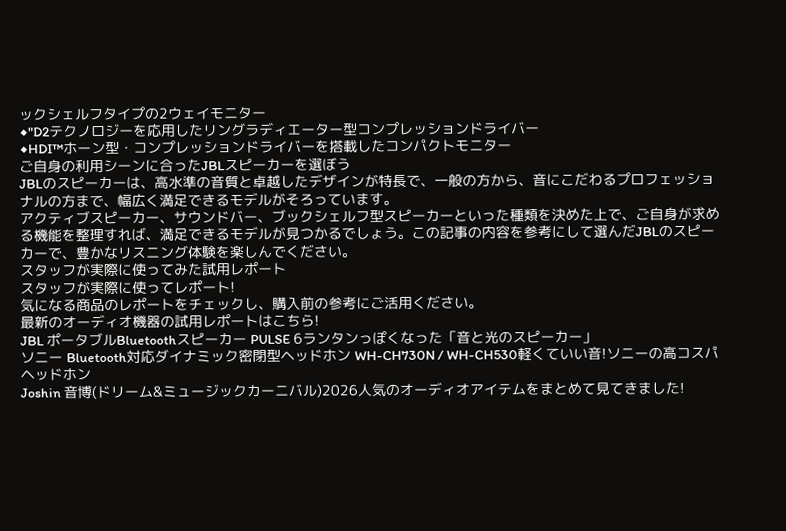ックシェルフタイプの2ウェイモニター
◆"D2テクノロジーを応用したリングラディエーター型コンプレッションドライバー
◆HDI™ホーン型・コンプレッションドライバーを搭載したコンパクトモニター
ご自身の利用シーンに合ったJBLスピーカーを選ぼう
JBLのスピーカーは、高水準の音質と卓越したデザインが特長で、一般の方から、音にこだわるプロフェッショナルの方まで、幅広く満足できるモデルがそろっています。
アクティブスピーカー、サウンドバー、ブックシェルフ型スピーカーといった種類を決めた上で、ご自身が求める機能を整理すれば、満足できるモデルが見つかるでしょう。この記事の内容を参考にして選んだJBLのスピーカーで、豊かなリスニング体験を楽しんでください。
スタッフが実際に使ってみた試用レポート
スタッフが実際に使ってレポート!
気になる商品のレポートをチェックし、購入前の参考にご活用ください。
最新のオーディオ機器の試用レポートはこちら!
JBL ポータブルBluetoothスピーカー PULSE 6ランタンっぽくなった「音と光のスピーカー」
ソニー Bluetooth対応ダイナミック密閉型ヘッドホン WH-CH730N / WH-CH530軽くていい音!ソニーの高コスパヘッドホン
Joshin 音博(ドリーム&ミュージックカーニバル)2026人気のオーディオアイテムをまとめて見てきました!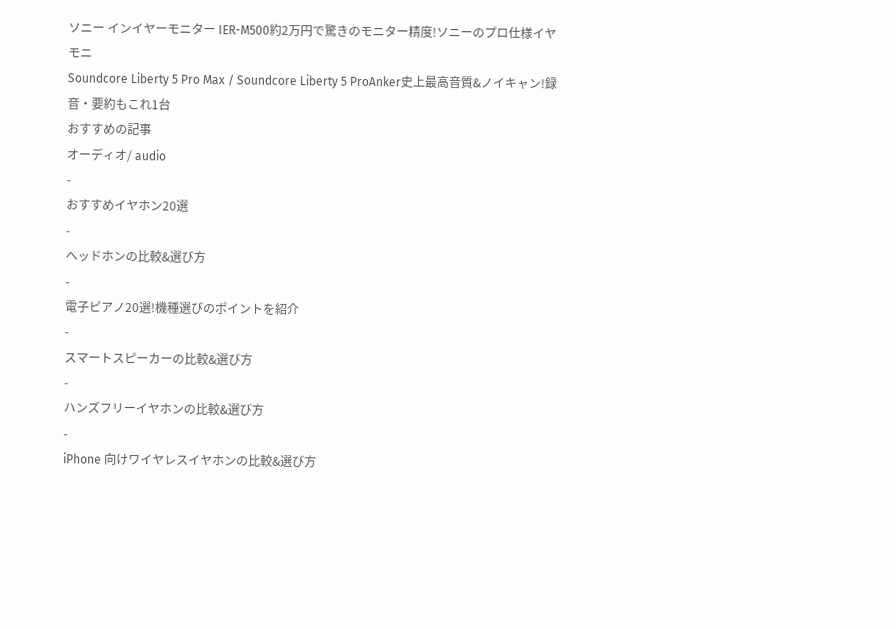ソニー インイヤーモニター IER-M500約2万円で驚きのモニター精度!ソニーのプロ仕様イヤモニ
Soundcore Liberty 5 Pro Max / Soundcore Liberty 5 ProAnker史上最高音質&ノイキャン!録音・要約もこれ1台
おすすめの記事
オーディオ/ audio
-
おすすめイヤホン20選
-
ヘッドホンの比較&選び方
-
電子ピアノ20選!機種選びのポイントを紹介
-
スマートスピーカーの比較&選び方
-
ハンズフリーイヤホンの比較&選び方
-
iPhone 向けワイヤレスイヤホンの比較&選び方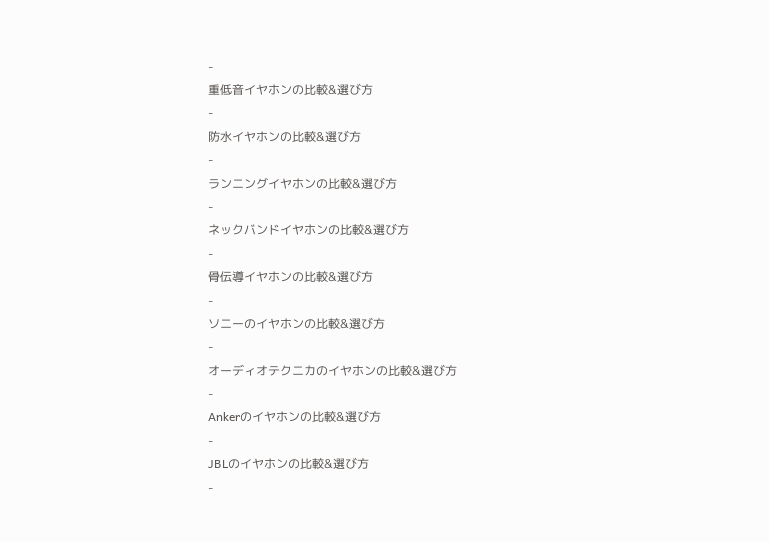-
重低音イヤホンの比較&選び方
-
防水イヤホンの比較&選び方
-
ランニングイヤホンの比較&選び方
-
ネックバンドイヤホンの比較&選び方
-
骨伝導イヤホンの比較&選び方
-
ソニーのイヤホンの比較&選び方
-
オーディオテクニカのイヤホンの比較&選び方
-
Ankerのイヤホンの比較&選び方
-
JBLのイヤホンの比較&選び方
-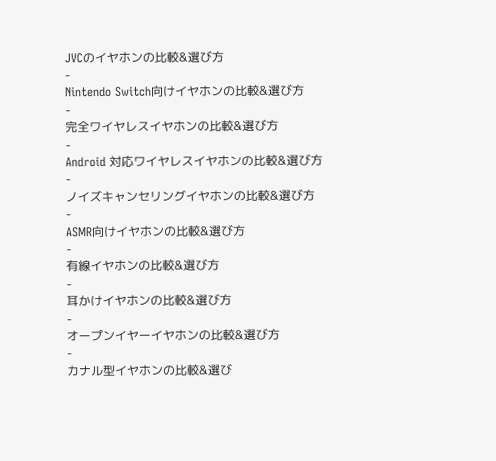JVCのイヤホンの比較&選び方
-
Nintendo Switch向けイヤホンの比較&選び方
-
完全ワイヤレスイヤホンの比較&選び方
-
Android 対応ワイヤレスイヤホンの比較&選び方
-
ノイズキャンセリングイヤホンの比較&選び方
-
ASMR向けイヤホンの比較&選び方
-
有線イヤホンの比較&選び方
-
耳かけイヤホンの比較&選び方
-
オープンイヤーイヤホンの比較&選び方
-
カナル型イヤホンの比較&選び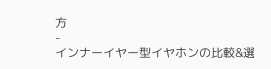方
-
インナーイヤー型イヤホンの比較&選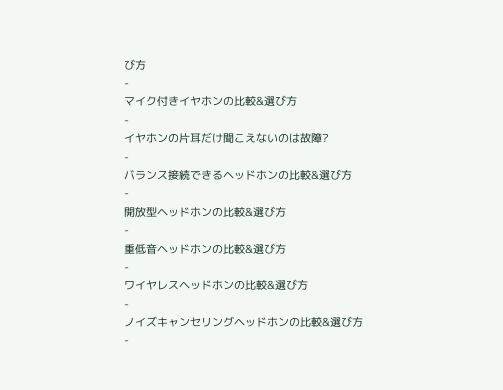び方
-
マイク付きイヤホンの比較&選び方
-
イヤホンの片耳だけ聞こえないのは故障?
-
バランス接続できるヘッドホンの比較&選び方
-
開放型ヘッドホンの比較&選び方
-
重低音ヘッドホンの比較&選び方
-
ワイヤレスヘッドホンの比較&選び方
-
ノイズキャンセリングヘッドホンの比較&選び方
-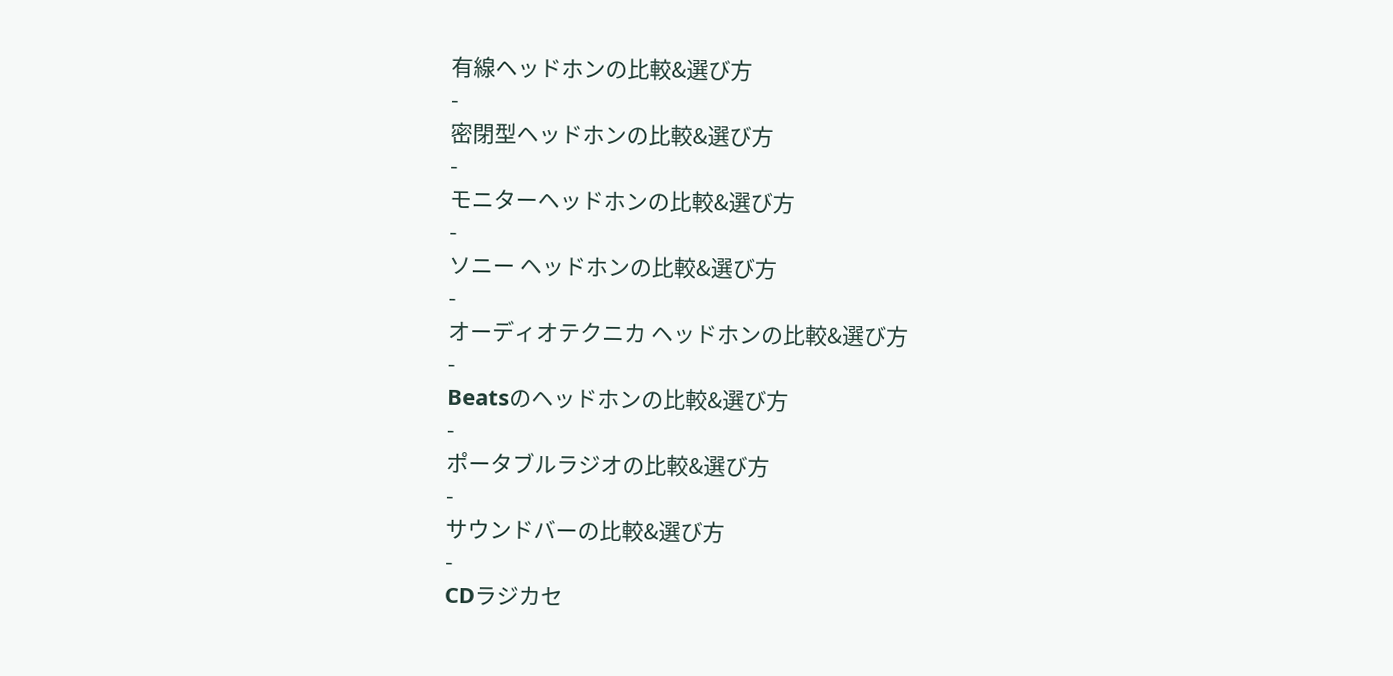有線ヘッドホンの比較&選び方
-
密閉型ヘッドホンの比較&選び方
-
モニターヘッドホンの比較&選び方
-
ソニー ヘッドホンの比較&選び方
-
オーディオテクニカ ヘッドホンの比較&選び方
-
Beatsのヘッドホンの比較&選び方
-
ポータブルラジオの比較&選び方
-
サウンドバーの比較&選び方
-
CDラジカセ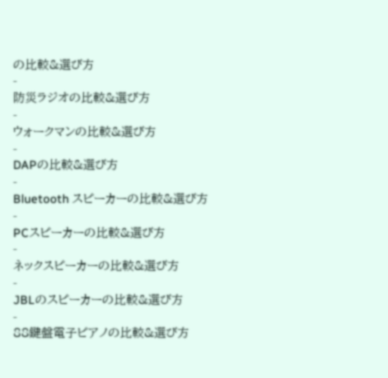の比較&選び方
-
防災ラジオの比較&選び方
-
ウォークマンの比較&選び方
-
DAPの比較&選び方
-
Bluetooth スピーカーの比較&選び方
-
PCスピーカーの比較&選び方
-
ネックスピーカーの比較&選び方
-
JBLのスピーカーの比較&選び方
-
88鍵盤電子ピアノの比較&選び方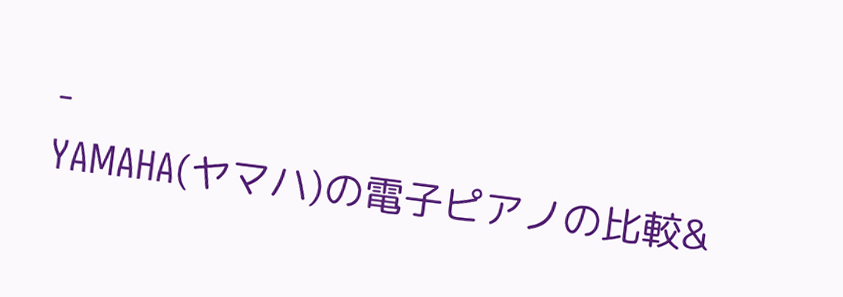-
YAMAHA(ヤマハ)の電子ピアノの比較&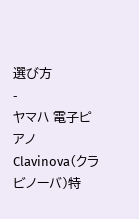選び方
-
ヤマハ 電子ピアノ Clavinova(クラビノーバ)特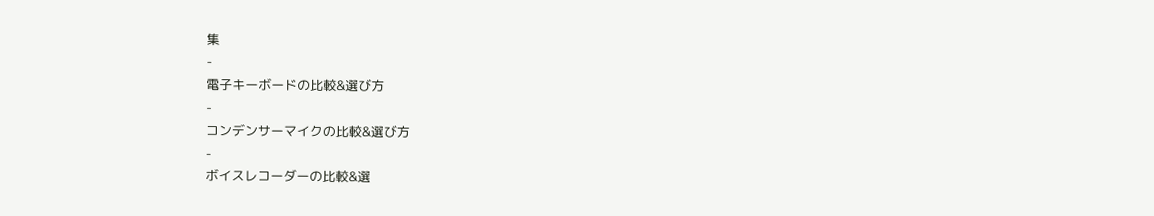集
-
電子キーボードの比較&選び方
-
コンデンサーマイクの比較&選び方
-
ボイスレコーダーの比較&選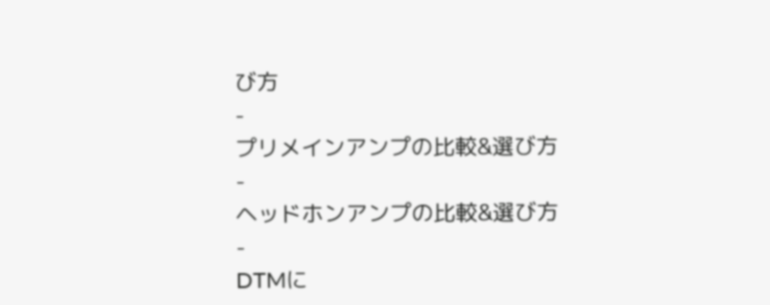び方
-
プリメインアンプの比較&選び方
-
ヘッドホンアンプの比較&選び方
-
DTMに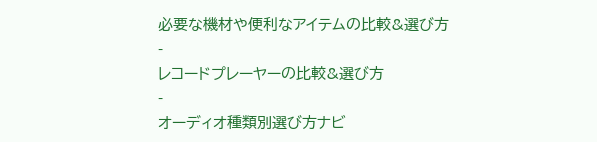必要な機材や便利なアイテムの比較&選び方
-
レコードプレーヤーの比較&選び方
-
オーディオ種類別選び方ナビ